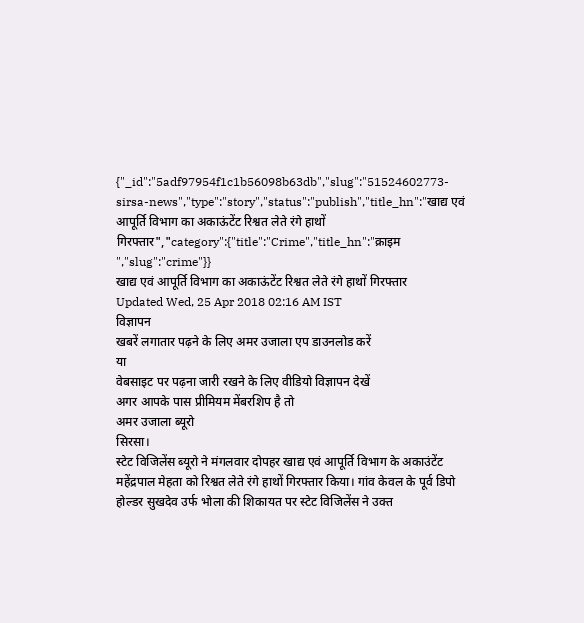{"_id":"5adf97954f1c1b56098b63db","slug":"51524602773-sirsa-news","type":"story","status":"publish","title_hn":"खाद्य एवं आपूर्ति विभाग का अकाऊंटेंट रिश्वत लेते रंगे हाथों गिरफ्तार","category":{"title":"Crime","title_hn":"क्राइम ","slug":"crime"}}
खाद्य एवं आपूर्ति विभाग का अकाऊंटेंट रिश्वत लेते रंगे हाथों गिरफ्तार
Updated Wed, 25 Apr 2018 02:16 AM IST
विज्ञापन
खबरें लगातार पढ़ने के लिए अमर उजाला एप डाउनलोड करें
या
वेबसाइट पर पढ़ना जारी रखने के लिए वीडियो विज्ञापन देखें
अगर आपके पास प्रीमियम मेंबरशिप है तो
अमर उजाला ब्यूरो
सिरसा।
स्टेट विजिलेंस ब्यूरो ने मंगलवार दोपहर खाद्य एवं आपूर्ति विभाग के अकाउंटेंट महेंद्रपाल मेहता को रिश्वत लेते रंगे हाथों गिरफ्तार किया। गांव केवल के पूर्व डिपो होल्डर सुखदेव उर्फ भोला की शिकायत पर स्टेट विजिलेंस ने उक्त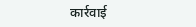कार्रवाई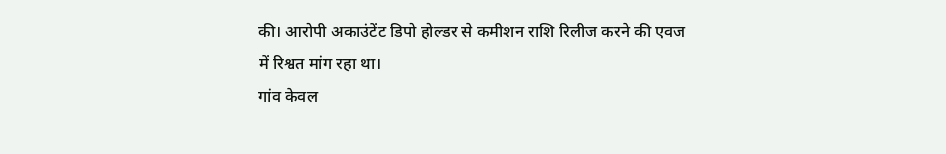की। आरोपी अकाउंटेंट डिपो होल्डर से कमीशन राशि रिलीज करने की एवज में रिश्वत मांग रहा था।
गांव केवल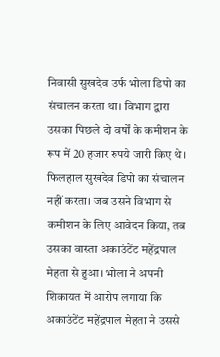निवासी सुखदेव उर्फ भोला डिपो का संचालन करता था। विभाग द्वारा उसका पिछले दो वर्षों के कमीशन के रूप में 20 हजार रुपये जारी किए थे। फिलहाल सुखदेव डिपो का संचालन नहीं करता। जब उसने विभाग से कमीशन के लिए आवेदन किया, तब उसका वास्ता अकाउंटेंट महेंद्रपाल मेहता से हुआ। भोला ने अपनी शिकायत में आरोप लगाया कि अकाउंटेंट महेंद्रपाल मेहता ने उससे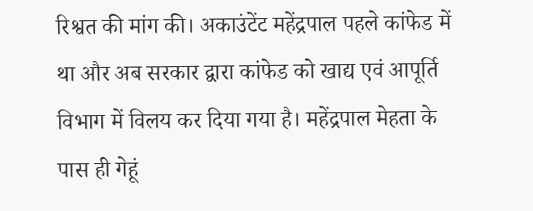रिश्वत की मांग की। अकाउंटेंट महेंद्रपाल पहले कांफेड में था और अब सरकार द्वारा कांफेड को खाद्य एवं आपूर्ति विभाग में विलय कर दिया गया है। महेंद्रपाल मेहता के पास ही गेहूं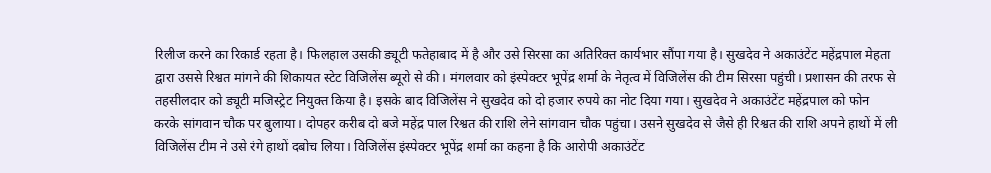रिलीज करने का रिकार्ड रहता है। फिलहाल उसकी ड्यूटी फतेहाबाद में है और उसे सिरसा का अतिरिक्त कार्यभार सौंपा गया है। सुखदेव ने अकाउंटेंट महेंद्रपाल मेहता द्वारा उससे रिश्वत मांगने की शिकायत स्टेट विजिलेंस ब्यूरो से की। मंगलवार को इंस्पेक्टर भूपेंद्र शर्मा के नेतृत्व में विजिलेंस की टीम सिरसा पहुंची। प्रशासन की तरफ से तहसीलदार को ड्यूटी मजिस्ट्रेट नियुक्त किया है। इसके बाद विजिलेंस ने सुखदेव को दो हजार रुपये का नोट दिया गया। सुखदेव ने अकाउंटेंट महेंद्रपाल को फोन करके सांगवान चौक पर बुलाया। दोपहर करीब दो बजे महेंद्र पाल रिश्वत की राशि लेने सांगवान चौक पहुंचा। उसने सुखदेव से जैसे ही रिश्वत की राशि अपने हाथों में ली विजिलेंस टीम ने उसे रंगे हाथों दबोच लिया। विजिलेंस इंस्पेक्टर भूपेंद्र शर्मा का कहना है कि आरोपी अकाउंटेंट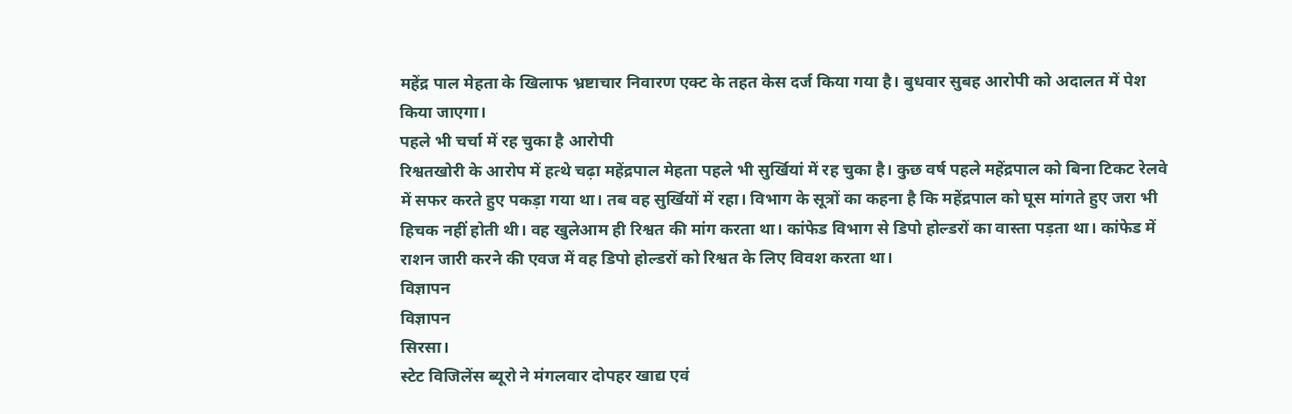महेंद्र पाल मेहता के खिलाफ भ्रष्टाचार निवारण एक्ट के तहत केस दर्ज किया गया है। बुधवार सुबह आरोपी को अदालत में पेश किया जाएगा।
पहले भी चर्चा में रह चुका है आरोपी
रिश्वतखोरी के आरोप में हत्थे चढ़ा महेंद्रपाल मेहता पहले भी सुर्खियां में रह चुका है। कुछ वर्ष पहले महेंद्रपाल को बिना टिकट रेलवे में सफर करते हुए पकड़ा गया था। तब वह सुर्खियों में रहा। विभाग के सूत्रों का कहना है कि महेंद्रपाल को घूस मांगते हुए जरा भी हिचक नहीं होती थी। वह खुलेआम ही रिश्वत की मांग करता था। कांफेड विभाग से डिपो होल्डरों का वास्ता पड़ता था। कांफेड में राशन जारी करने की एवज में वह डिपो होल्डरों को रिश्वत के लिए विवश करता था।
विज्ञापन
विज्ञापन
सिरसा।
स्टेट विजिलेंस ब्यूरो ने मंगलवार दोपहर खाद्य एवं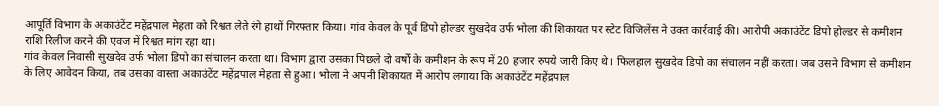आपूर्ति विभाग के अकाउंटेंट महेंद्रपाल मेहता को रिश्वत लेते रंगे हाथों गिरफ्तार किया। गांव केवल के पूर्व डिपो होल्डर सुखदेव उर्फ भोला की शिकायत पर स्टेट विजिलेंस ने उक्त कार्रवाई की। आरोपी अकाउंटेंट डिपो होल्डर से कमीशन राशि रिलीज करने की एवज में रिश्वत मांग रहा था।
गांव केवल निवासी सुखदेव उर्फ भोला डिपो का संचालन करता था। विभाग द्वारा उसका पिछले दो वर्षों के कमीशन के रूप में 20 हजार रुपये जारी किए थे। फिलहाल सुखदेव डिपो का संचालन नहीं करता। जब उसने विभाग से कमीशन के लिए आवेदन किया, तब उसका वास्ता अकाउंटेंट महेंद्रपाल मेहता से हुआ। भोला ने अपनी शिकायत में आरोप लगाया कि अकाउंटेंट महेंद्रपाल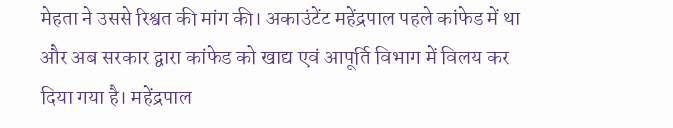मेहता ने उससे रिश्वत की मांग की। अकाउंटेंट महेंद्रपाल पहले कांफेड में था और अब सरकार द्वारा कांफेड को खाद्य एवं आपूर्ति विभाग में विलय कर दिया गया है। महेंद्रपाल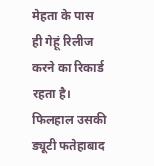मेहता के पास ही गेहूं रिलीज करने का रिकार्ड रहता है। फिलहाल उसकी ड्यूटी फतेहाबाद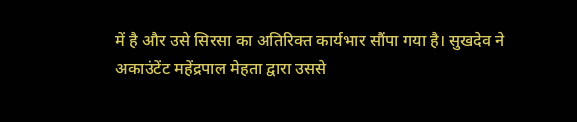में है और उसे सिरसा का अतिरिक्त कार्यभार सौंपा गया है। सुखदेव ने अकाउंटेंट महेंद्रपाल मेहता द्वारा उससे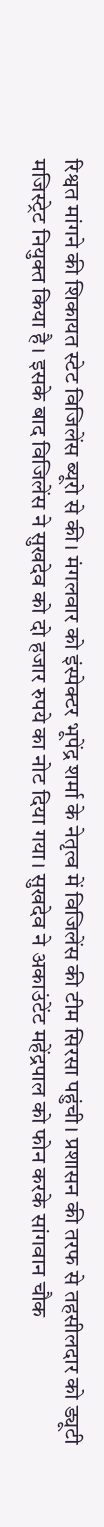रिश्वत मांगने की शिकायत स्टेट विजिलेंस ब्यूरो से की। मंगलवार को इंस्पेक्टर भूपेंद्र शर्मा के नेतृत्व में विजिलेंस की टीम सिरसा पहुंची। प्रशासन की तरफ से तहसीलदार को ड्यूटी मजिस्ट्रेट नियुक्त किया है। इसके बाद विजिलेंस ने सुखदेव को दो हजार रुपये का नोट दिया गया। सुखदेव ने अकाउंटेंट महेंद्रपाल को फोन करके सांगवान चौक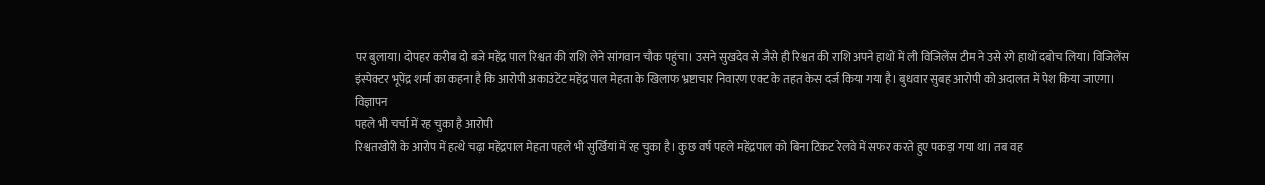पर बुलाया। दोपहर करीब दो बजे महेंद्र पाल रिश्वत की राशि लेने सांगवान चौक पहुंचा। उसने सुखदेव से जैसे ही रिश्वत की राशि अपने हाथों में ली विजिलेंस टीम ने उसे रंगे हाथों दबोच लिया। विजिलेंस इंस्पेक्टर भूपेंद्र शर्मा का कहना है कि आरोपी अकाउंटेंट महेंद्र पाल मेहता के खिलाफ भ्रष्टाचार निवारण एक्ट के तहत केस दर्ज किया गया है। बुधवार सुबह आरोपी को अदालत में पेश किया जाएगा।
विज्ञापन
पहले भी चर्चा में रह चुका है आरोपी
रिश्वतखोरी के आरोप में हत्थे चढ़ा महेंद्रपाल मेहता पहले भी सुर्खियां में रह चुका है। कुछ वर्ष पहले महेंद्रपाल को बिना टिकट रेलवे में सफर करते हुए पकड़ा गया था। तब वह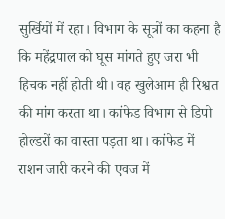सुर्खियों में रहा। विभाग के सूत्रों का कहना है कि महेंद्रपाल को घूस मांगते हुए जरा भी हिचक नहीं होती थी। वह खुलेआम ही रिश्वत की मांग करता था। कांफेड विभाग से डिपो होल्डरों का वास्ता पड़ता था। कांफेड में राशन जारी करने की एवज में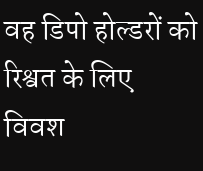वह डिपो होल्डरों को रिश्वत के लिए विवश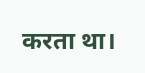करता था।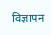विज्ञापन